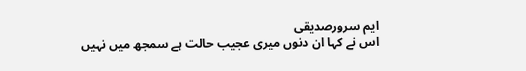ایم سرورصدیقی
اس نے کہا ان دنوں میری عجیب حالت ہے سمجھ میں نہیں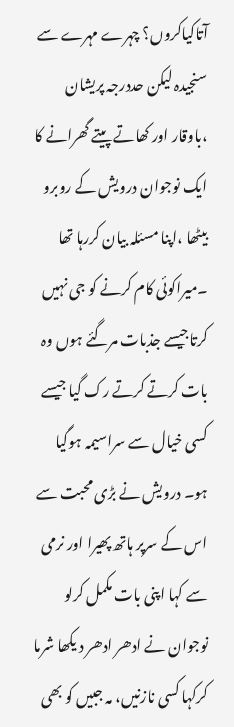آتاکیاکروں؟ چہرے مہرے سے سنجیدہ لیکن حددرجہ پریشان ،باوقار اور کھاتے پیتے گھرانے کا ایک نوجوان درویش کے روبرو بیٹھا ،اپنا مسئلہ بیان کررہا تھا ۔میراکوئی کام کرنے کو جی نہیں کرتاجیسے جذبات مرگئے ہوں وہ بات کرتے کرتے رک گیا جیسے کسی خیال سے سراسیمہ ہوگیا ہو۔ درویش نے بڑی محبت سے اس کے سرپر ہاتھ پھیرا اور نرمی سے کہا اپنی بات مکمل کرلو نوجوان نے ادھر ادھر د یکھا شرما کرکہا کسی نازنیں، مہ جبیں کو بھی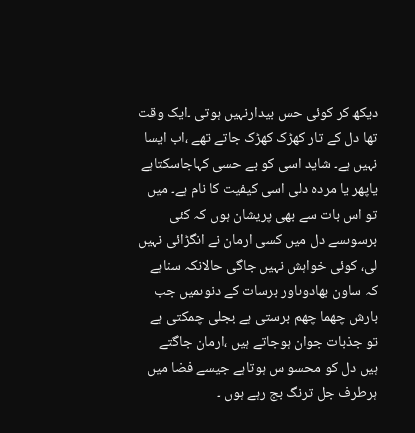دیکھ کر کوئی حس بیدارنہیں ہوتی ۔ایک وقت تھا دل کے تار کھڑک کھڑک جاتے تھے ،اب ایسا نہیں ہے۔ شاید اسی کو بے حسی کہاجاسکتاہے یاپھر یا مردہ دلی اسی کیفیت کا نام ہے۔ میں تو اس بات سے بھی پریشان ہوں کہ کئی برسوںسے دل میں کسی ارمان نے انگڑائی نہیں لی، کوئی خواہش نہیں جاگی حالانکہ سناہے کہ ساون بھادوںاور برسات کے دنوںمیں جب بارش چھما چھم برستی ہے بجلی چمکتی ہے تو جذبات جوان ہوجاتے ہیں ،ارمان جاگتے ہیں دل کو محسو س ہوتاہے جیسے فضا میں ہرطرف جل ترنگ بج رہے ہوں ۔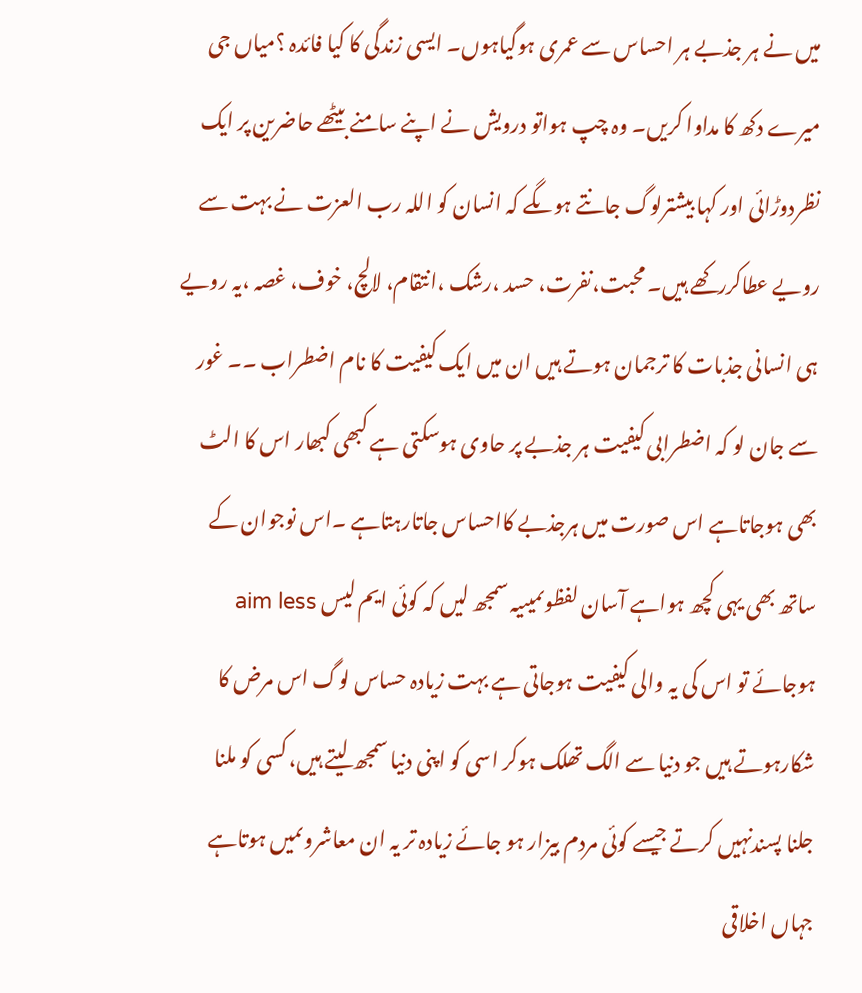میں نے ہر جذبے ہر احساس سے عمری ہوگیاہوں۔ ایسی زندگی کا کیا فائدہ ؟میاں جی میرے دکھ کا مداوا کریں۔ وہ چپ ہواتو درویش نے اپنے سامنے بیٹھے حاضرین پر ایک نظردوڑائی اور کہا بیشترلوگ جانتے ہوںگے کہ انسان کو اللہ رب العزت نے بہت سے رویے عطاکررکھے ہیں۔ محبت،نفرت، حسد ،رشک ،انتقام، لالچ، خوف، غصہ ،یہ رویے ہی انسانی جذبات کا ترجمان ہوتے ہیں ان میں ایک کیفیت کا نام اضطراب ۔۔ غور سے جان لو کہ اضطرابی کیفیت ہر جذبے پر حاوی ہوسکتی ہے کبھی کبھار اس کا الٹ بھی ہوجاتاہے اس صورت میں ہرجذبے کااحساس جاتارہتاہے ۔اس نوجوان کے ساتھ بھی یہی کچھ ہواہے آسان لفظوںمیںیہ سمجھ لیں کہ کوئی ایم لیس aim less ہوجائے تو اس کی یہ والی کیفیت ہوجاتی ہے بہت زیادہ حساس لوگ اس مرض کا شکارہوتے ہیں جو دنیا سے الگ تھلک ہوکر اسی کو اپنی دنیا سمجھ لیتے ہیں، کسی کو ملنا جلنا پسندنہیں کرتے جیسے کوئی مردم بیزار ہو جائے زیادہ تر یہ ان معاشروںمیں ہوتاہے جہاں اخلاقی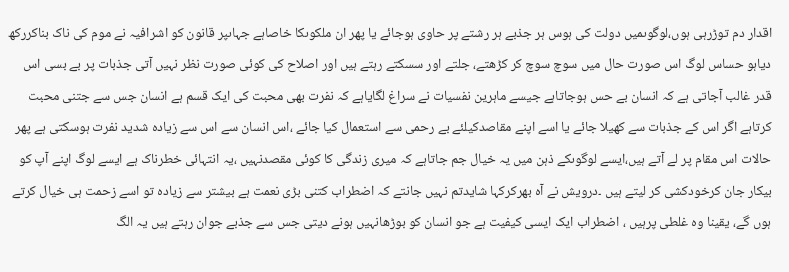اقدار دم توڑرہی ہوں،لوگوںمیں دولت کی ہوس ہر جذبے ہر رشتے پر حاوی ہوجائے یا پھر ان ملکوںکا خاصاہے جہاںپر قانون کو اشرافیہ نے موم کی ناک بناکررکھ دیاہو حساس لوگ اس صورت حال میں سوچ سوچ کر کڑھتے، جلتے اور سسکتے رہتے ہیں اور اصلاح کی کوئی صورت نظر نہیں آتی جذبات پر بے بسی اس قدر غالب آجاتی ہے کہ انسان بے حس ہوجاتاہے جیسے ماہرین نفسیات نے سراغ لگایاہے کہ نفرت بھی محبت کی ایک قسم ہے انسان جس سے جتنی محبت کرتاہے اگر اس کے جذبات سے کھیلا جائے یا اسے اپنے مقاصدکیلئے بے رحمی سے استعمال کیا جائے ،اس انسان سے اس سے زیادہ شدید نفرت ہوسکتی ہے پھر حالات اس مقام پر لے آتے ہیں،ایسے لوگوںکے ذہن میں یہ خیال جم جاتاہے کہ میری زندگی کا کوئی مقصدنہیں ،یہ انتہائی خطرناک ہے ایسے لوگ اپنے آپ کو بیکار جان کرخودکشی کر لیتے ہیں ۔درویش نے آہ بھرکرکہا شایدتم نہیں جانتے کہ اضطراب کتنی بڑی نعمت ہے بیشتر سے زیادہ تو اسے زحمت ہی خیال کرتے ہوں گے، یقینا وہ غلطی پرہیں ، اضطراب ایک ایسی کیفیت ہے جو انسان کو بوڑھانہیں ہونے دیتی جس سے جذبے جوان رہتے ہیں یہ الگ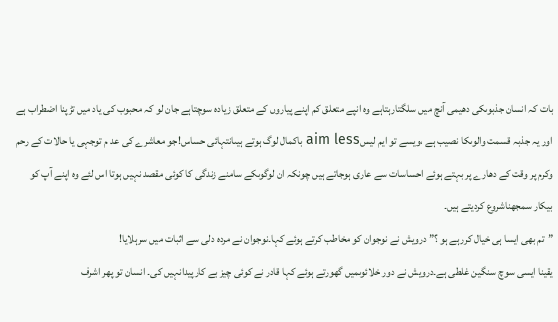بات کہ انسان جذبوںکی دھیمی آنچ میں سلگتارہتاہے وہ انپے متعلق کم اپنے پیاروں کے متعلق زیادہ سوچتاہے جان لو کہ محبوب کی یاد میں تڑپنا اضطراب ہے اور یہ جذبہ قسمت والوںکا نصیب ہے ،ویسے تو ایم لیسaim less باکمال لوگ ہوتے ہیںانتہائی حساس!جو معاشرے کی عد م توجہی یا حالات کے رحم وکرم پر وقت کے دھارے پر بہتے ہوئے احساسات سے عاری ہوجاتے ہیں چونکہ ان لوگوںکے سامنے زندگی کا کوئی مقصد نہیں ہوتا اس لئے وہ اپنے آپ کو بیکار سمجھناشروع کردیتے ہیں۔
”تم بھی ایسا ہی خیال کررہے ہو ؟” درویش نے نوجوان کو مخاطب کرتے ہوئے کہا۔نوجوان نے مردہ دلی سے اثبات میں سرہلایا!
یقینا ایسی سوچ سنگین غلطی ہے۔درویش نے دور خلائوںمیں گھورتے ہوئے کہا قادر نے کوئی چیز بے کارپیدانہیں کی۔ انسان تو پھر اشرف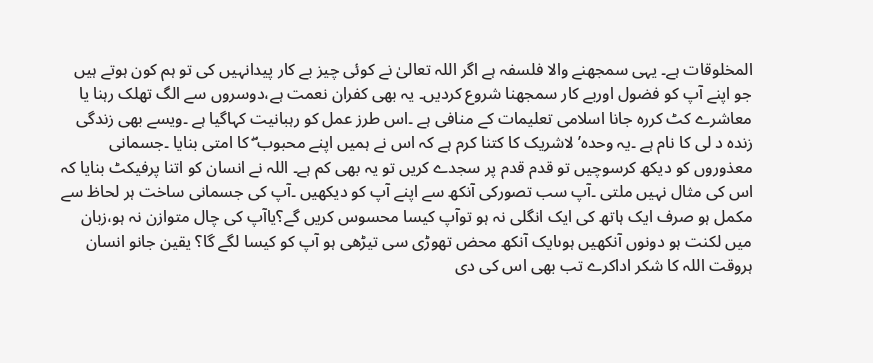المخلوقات ہے۔ یہی سمجھنے والا فلسفہ ہے اگر اللہ تعالیٰ نے کوئی چیز بے کار پیدانہیں کی تو ہم کون ہوتے ہیں جو اپنے آپ کو فضول اوربے کار سمجھنا شروع کردیں۔ یہ بھی کفران نعمت ہے،دوسروں سے الگ تھلک رہنا یا معاشرے کٹ کررہ جانا اسلامی تعلیمات کے منافی ہے ۔اس طرز عمل کو رہبانیت کہاگیا ہے ۔ویسے بھی زندگی زندہ د لی کا نام ہے ۔یہ وحدہ’ لاشریک کا کتنا کرم ہے کہ اس نے ہمیں اپنے محبوب ۖ کا امتی بنایا ۔جسمانی معذوروں کو دیکھ کرسوچیں تو قدم قدم پر سجدے کریں تو یہ بھی کم ہے۔ اللہ نے انسان کو اتنا پرفیکٹ بنایا کہ اس کی مثال نہیں ملتی ۔آپ سب تصورکی آنکھ سے اپنے آپ کو دیکھیں ۔آپ کی جسمانی ساخت ہر لحاظ سے مکمل ہو صرف ایک ہاتھ کی ایک انگلی نہ ہو توآپ کیسا محسوس کریں گے؟یاآپ کی چال متوازن نہ ہو،زبان میں لکنت ہو دونوں آنکھیں ہوںایک آنکھ محض تھوڑی سی تیڑھی ہو آپ کو کیسا لگے گا؟ یقین جانو انسان ہروقت اللہ کا شکر اداکرے تب بھی اس کی دی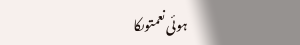ہوئی نعمتوںکا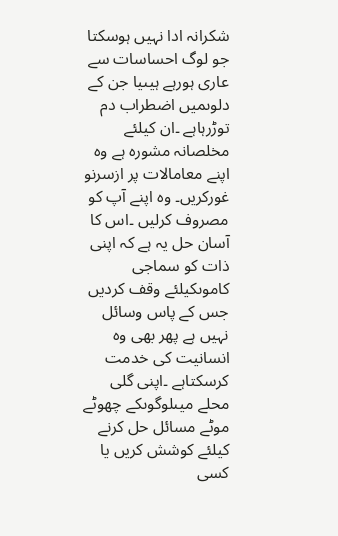شکرانہ ادا نہیں ہوسکتا جو لوگ احساسات سے عاری ہورہے ہیںیا جن کے دلوںمیں اضطراب دم توڑرہاہے ۔ان کیلئے مخلصانہ مشورہ ہے وہ اپنے معامالات پر ازسرنو غورکریں۔ وہ اپنے آپ کو مصروف کرلیں ۔اس کا آسان حل یہ ہے کہ اپنی ذات کو سماجی کاموںکیلئے وقف کردیں جس کے پاس وسائل نہیں ہے پھر بھی وہ انسانیت کی خدمت کرسکتاہے ۔اپنی گلی محلے میںلوگوںکے چھوٹے موٹے مسائل حل کرنے کیلئے کوشش کریں یا کسی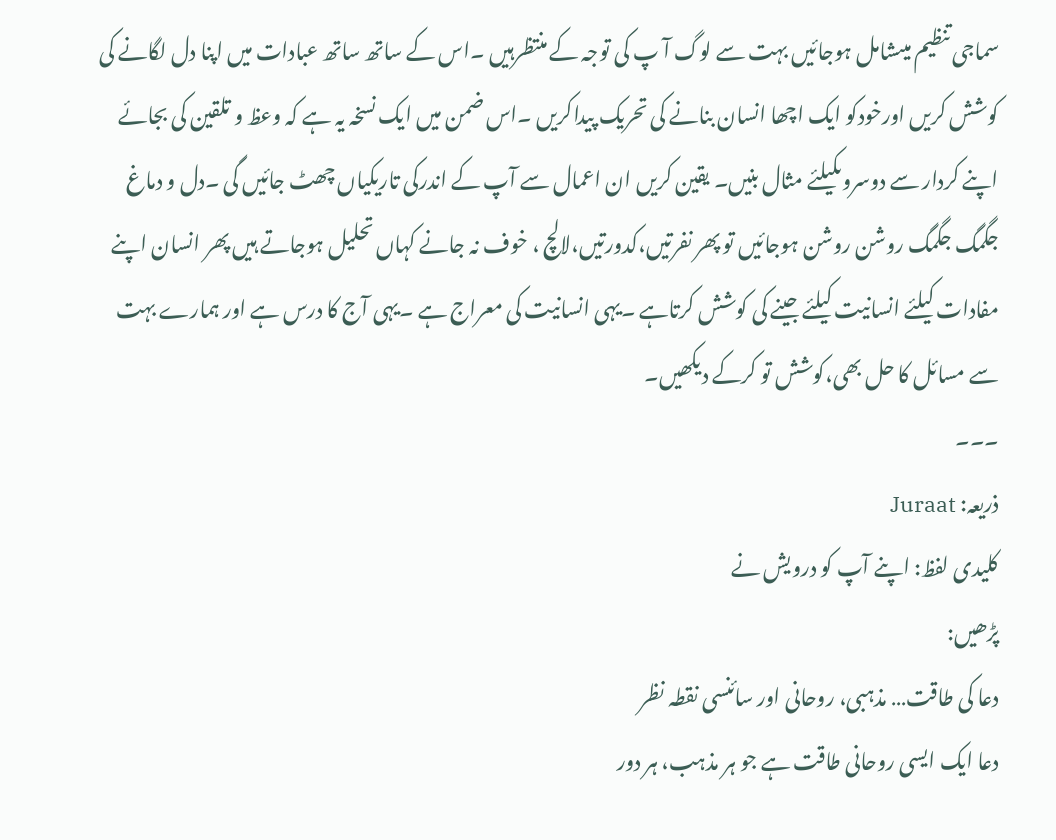سماجی تنظیم میںشامل ہوجائیں بہت سے لوگ آ پ کی توجہ کے منتظرہیں ۔اس کے ساتھ ساتھ عبادات میں اپنا دل لگانے کی کوشش کریں اورخودکو ایک اچھا انسان بنانے کی تحریک پیداکریں ۔اس ضمن میں ایک نسخہ یہ ہے کہ وعظ و تلقین کی بجائے اپنے کردار سے دوسروںکیلئے مثال بنیں۔ یقین کریں ان اعمال سے آپ کے اندرکی تاریکیاں چھٹ جائیں گی ۔دل و دماغ جگمگ جگمگ روشن روشن ہوجائیں تو پھر نفرتیں،کدورتیں،لالچ ، خوف نہ جانے کہاں تحلیل ہوجاتے ہیں پھر انسان اپنے مفادات کیلئے انسانیت کیلئے جینے کی کوشش کرتاہے ۔یہی انسانیت کی معراج ہے ۔یہی آج کا درس ہے اور ہمارے بہت سے مسائل کا حل بھی،کوشش تو کرکے دیکھیں۔
۔۔۔
ذریعہ: Juraat
کلیدی لفظ: اپنے آپ کو درویش نے
پڑھیں:
دعا کی طاقت… مذہبی، روحانی اور سائنسی نقطہ نظر
دعا ایک ایسی روحانی طاقت ہے جو ہر مذہب، ہر دور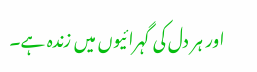اور ہر دل کی گہرائیوں میں زندہ ہے۔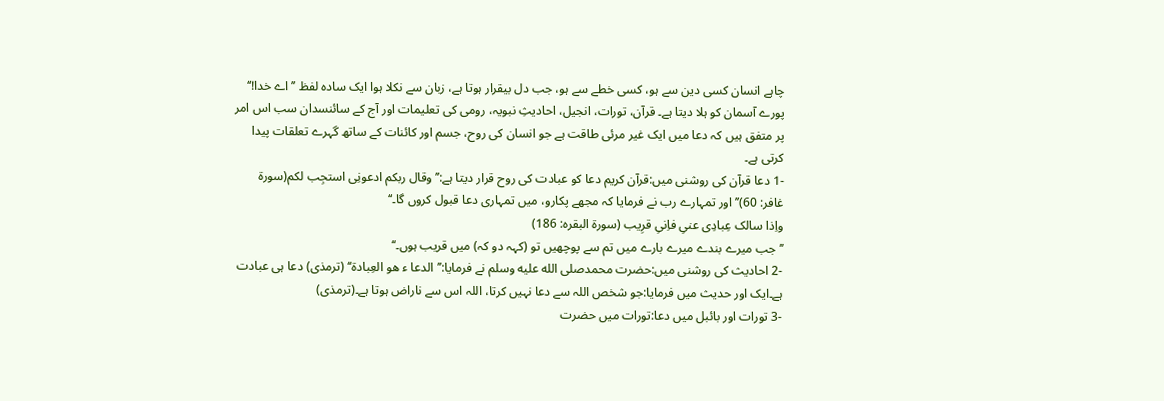چاہے انسان کسی دین سے ہو، کسی خطے سے ہو، جب دل بیقرار ہوتا ہے، زبان سے نکلا ہوا ایک سادہ لفظ ’’اے خدا!‘‘ پورے آسمان کو ہلا دیتا ہے۔ قرآن، تورات، انجیل، احادیثِ نبویہ، رومی کی تعلیمات اور آج کے سائنسدان سب اس امر پر متفق ہیں کہ دعا میں ایک غیر مرئی طاقت ہے جو انسان کی روح، جسم اور کائنات کے ساتھ گہرے تعلقات پیدا کرتی ہے۔
-1 دعا قرآن کی روشنی میں:قرآن کریم دعا کو عبادت کی روح قرار دیتا ہے:’’وقال ربکم ادعونِی استجِب لکم(سورۃ غافر: 60)’’ اور تمہارے رب نے فرمایا کہ مجھے پکارو، میں تمہاری دعا قبول کروں گا۔‘‘
واِذا سالک عِبادِی عنیِ فاِنیِ قرِیب (سورۃ البقرہ: 186)
’’جب میرے بندے میرے بارے میں تم سے پوچھیں تو (کہہ دو کہ) میں قریب ہوں۔‘‘
-2 احادیث کی روشنی میں:حضرت محمدصلى الله عليه وسلم نے فرمایا:’’الدعا ء ھو العِبادۃ‘‘ (ترمذی) دعا ہی عبادت ہے۔ایک اور حدیث میں فرمایا:جو شخص اللہ سے دعا نہیں کرتا، اللہ اس سے ناراض ہوتا ہے۔(ترمذی)
-3 تورات اور بائبل میں دعا:تورات میں حضرت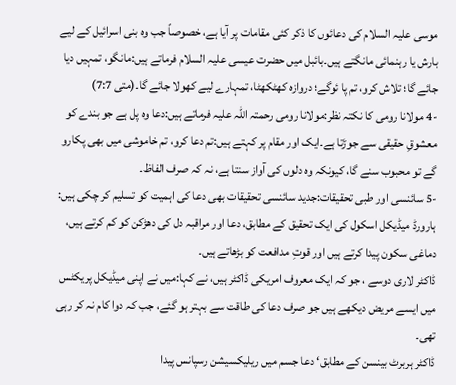موسی علیہ السلام کی دعائوں کا ذکر کئی مقامات پر آیا ہے، خصوصاً جب وہ بنی اسرائیل کے لیے بارش یا رہنمائی مانگتے ہیں۔بائبل میں حضرت عیسی علیہ السلام فرماتے ہیں:مانگو، تمہیں دیا جائے گا؛ تلاش کرو، تم پا ئوگے؛ دروازہ کھٹکھٹا، تمہارے لیے کھولا جائے گا۔(متی 7:7)
-4 مولانا رومی کا نکتہ نظر:مولانا رومی رحمتہ اللہ علیہ فرماتے ہیں:دعا وہ پل ہے جو بندے کو معشوقِ حقیقی سے جوڑتا ہے۔ایک اور مقام پر کہتے ہیں:تم دعا کرو، تم خاموشی میں بھی پکارو گے تو محبوب سنے گا، کیونکہ وہ دلوں کی آواز سنتا ہے، نہ کہ صرف الفاظ۔
-5 سائنسی اور طبی تحقیقات:جدید سائنسی تحقیقات بھی دعا کی اہمیت کو تسلیم کر چکی ہیں: ہارورڈ میڈیکل اسکول کی ایک تحقیق کے مطابق، دعا اور مراقبہ دل کی دھڑکن کو کم کرتے ہیں، دماغی سکون پیدا کرتے ہیں اور قوتِ مدافعت کو بڑھاتے ہیں۔
ڈاکٹر لاری دوسے ، جو کہ ایک معروف امریکی ڈاکٹر ہیں، نے کہا:میں نے اپنی میڈیکل پریکٹس میں ایسے مریض دیکھے ہیں جو صرف دعا کی طاقت سے بہتر ہو گئے، جب کہ دوا کام نہ کر رہی تھی۔
ڈاکٹر ہربرٹ بینسن کے مطابق‘ دعا جسم میں ریلیکسیشن رسپانس پیدا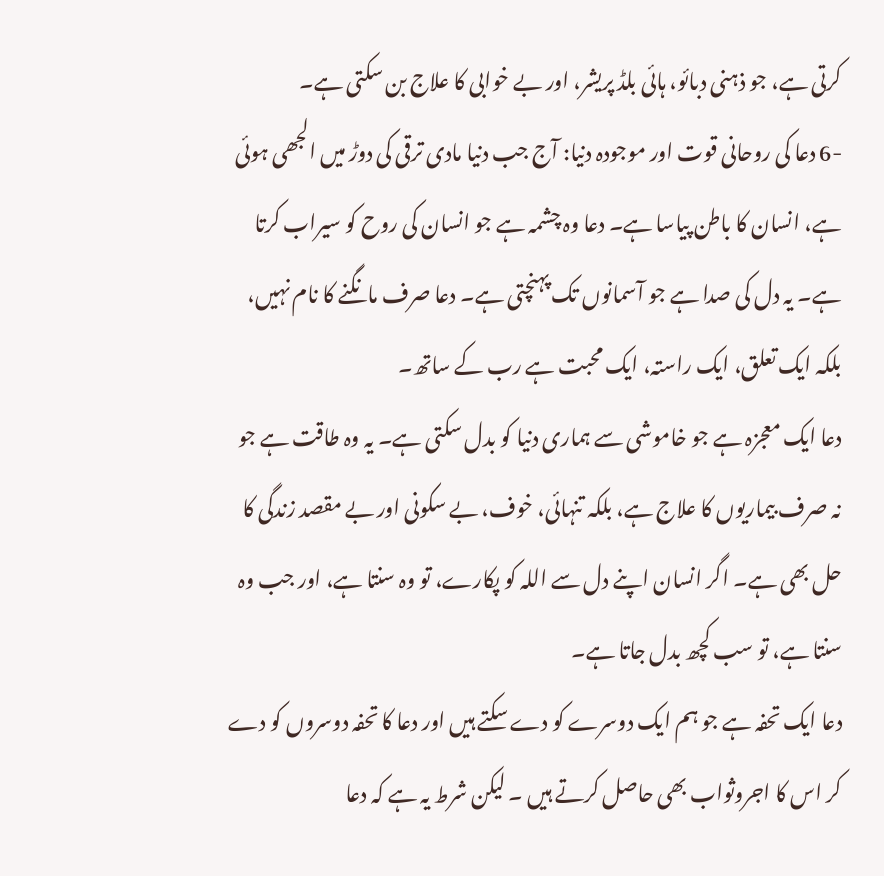کرتی ہے، جو ذہنی دبائو، ہائی بلڈ پریشر، اور بے خوابی کا علاج بن سکتی ہے۔
-6 دعا کی روحانی قوت اور موجودہ دنیا: آج جب دنیا مادی ترقی کی دوڑ میں الجھی ہوئی ہے، انسان کا باطن پیاسا ہے۔ دعا وہ چشمہ ہے جو انسان کی روح کو سیراب کرتا ہے۔ یہ دل کی صدا ہے جو آسمانوں تک پہنچتی ہے۔ دعا صرف مانگنے کا نام نہیں، بلکہ ایک تعلق، ایک راستہ، ایک محبت ہے رب کے ساتھ۔
دعا ایک معجزہ ہے جو خاموشی سے ہماری دنیا کو بدل سکتی ہے۔ یہ وہ طاقت ہے جو نہ صرف بیماریوں کا علاج ہے، بلکہ تنہائی، خوف، بے سکونی اور بے مقصد زندگی کا حل بھی ہے۔ اگر انسان اپنے دل سے اللہ کو پکارے، تو وہ سنتا ہے، اور جب وہ سنتا ہے، تو سب کچھ بدل جاتا ہے۔
دعا ایک تحفہ ہے جو ہم ایک دوسرے کو دے سکتے ہیں اور دعا کا تحفہ دوسروں کو دے کر اس کا اجروثواب بھی حاصل کرتے ہیں ۔ لیکن شرط یہ ہے کہ دعا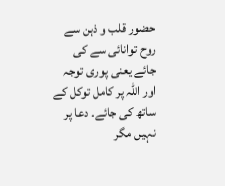حضور قلب و ذہن سے روح توانائی سے کی جائے یعنی پوری توجہ اور اللہ پر کامل توکل کے ساتھ کی جائے۔ دعا پر نہیں مگر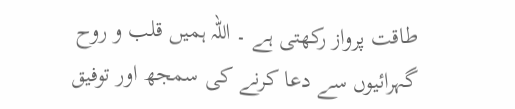طاقت پرواز رکھتی ہے ۔ اللہ ہمیں قلب و روح گہرائیوں سے دعا کرنے کی سمجھ اور توفیق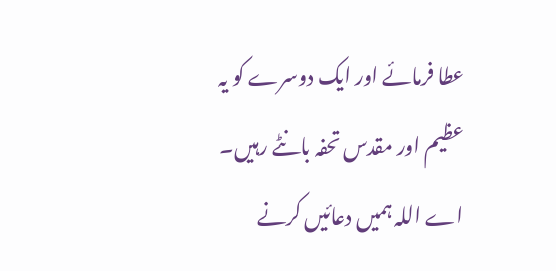عطا فرمائے اور ایک دوسرے کو یہ عظیم اور مقدس تحفہ بانٹے رہیں۔
اے اللہ ہمیں دعائیں کرنے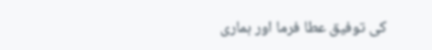کی توفیق عطا فرما اور ہماری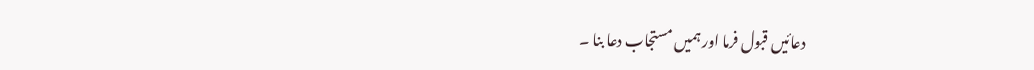دعائیں قبول فرما اور ہمیں مستجاب دعا بنا ۔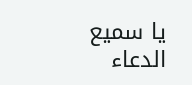یا سمیع الدعاء